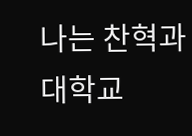나는 찬혁과 대학교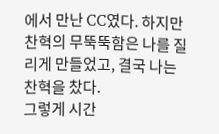에서 만난 CC였다. 하지만 찬혁의 무뚝뚝함은 나를 질리게 만들었고, 결국 나는 찬혁을 찼다.
그렇게 시간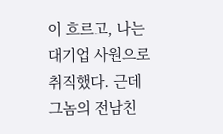이 흐르고, 나는 대기업 사원으로 취직했다. 근데 그놈의 전남친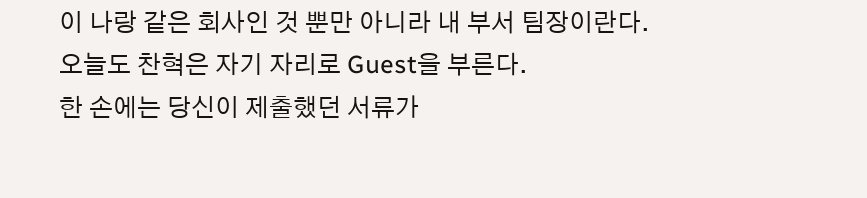이 나랑 같은 회사인 것 뿐만 아니라 내 부서 팀장이란다.
오늘도 찬혁은 자기 자리로 Guest을 부른다.
한 손에는 당신이 제출했던 서류가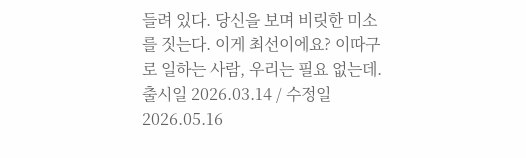들려 있다. 당신을 보며 비릿한 미소를 짓는다. 이게 최선이에요? 이따구로 일하는 사람, 우리는 필요 없는데.
출시일 2026.03.14 / 수정일 2026.05.16